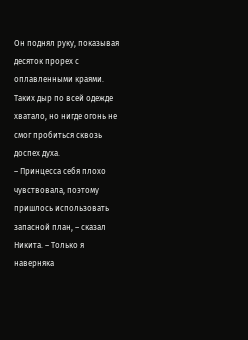Он поднял руку, показывая десяток прорех с оплавленными краями. Таких дыр по всей одежде хватало, но нигде огонь не смог пробиться сквозь доспех духа.
– Принцесса себя плохо чувствовала, поэтому пришлось использовать запасной план, – сказал Никита. – Только я наверняка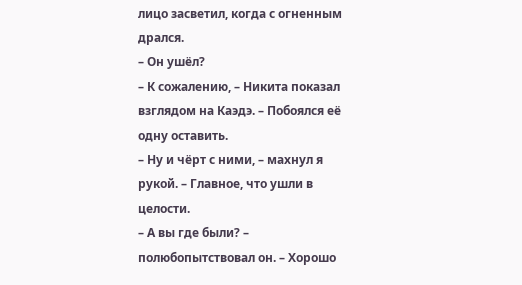лицо засветил, когда с огненным дрался.
– Он ушёл?
– К сожалению, – Никита показал взглядом на Каэдэ. – Побоялся её одну оставить.
– Ну и чёрт с ними, – махнул я рукой. – Главное, что ушли в целости.
– А вы где были? – полюбопытствовал он. – Хорошо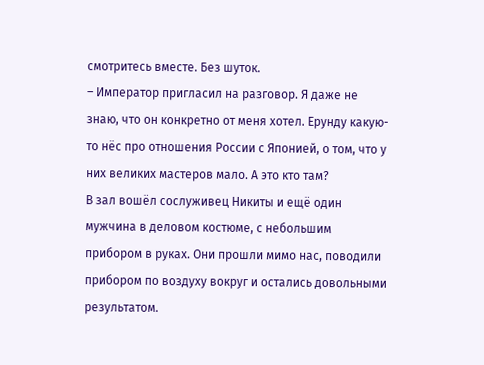смотритесь вместе. Без шуток.
– Император пригласил на разговор. Я даже не знаю, что он конкретно от меня хотел. Ерунду какую-то нёс про отношения России с Японией, о том, что у них великих мастеров мало. А это кто там?
В зал вошёл сослуживец Никиты и ещё один мужчина в деловом костюме, с небольшим прибором в руках. Они прошли мимо нас, поводили прибором по воздуху вокруг и остались довольными результатом.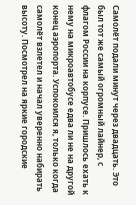Самолёт подали минут через двадцать. Это был тот же самый огромный лайнер, с флагом России на корпусе. Пришлось ехать к нему на микроавтобусе едва ли не на другой конец аэропорта. Успокоился я, только когда самолёт взлетел и начал уверенно набирать высоту. Посмотрел на яркие городские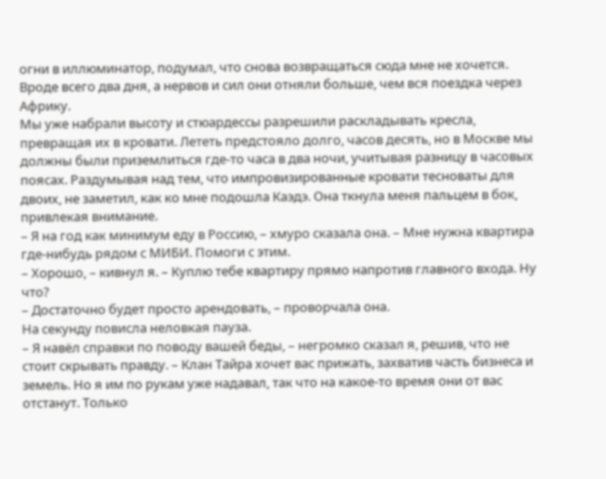огни в иллюминатор, подумал, что снова возвращаться сюда мне не хочется. Вроде всего два дня, а нервов и сил они отняли больше, чем вся поездка через Африку.
Мы уже набрали высоту и стюардессы разрешили раскладывать кресла, превращая их в кровати. Лететь предстояло долго, часов десять, но в Москве мы должны были приземлиться где-то часа в два ночи, учитывая разницу в часовых поясах. Раздумывая над тем, что импровизированные кровати тесноваты для двоих, не заметил, как ко мне подошла Каэдэ. Она ткнула меня пальцем в бок, привлекая внимание.
– Я на год как минимум еду в Россию, – хмуро сказала она. – Мне нужна квартира где-нибудь рядом с МИБИ. Помоги с этим.
– Хорошо, – кивнул я. – Куплю тебе квартиру прямо напротив главного входа. Ну что?
– Достаточно будет просто арендовать, – проворчала она.
На секунду повисла неловкая пауза.
– Я навёл справки по поводу вашей беды, – негромко сказал я, решив, что не стоит скрывать правду. – Клан Тайра хочет вас прижать, захватив часть бизнеса и земель. Но я им по рукам уже надавал, так что на какое-то время они от вас отстанут. Только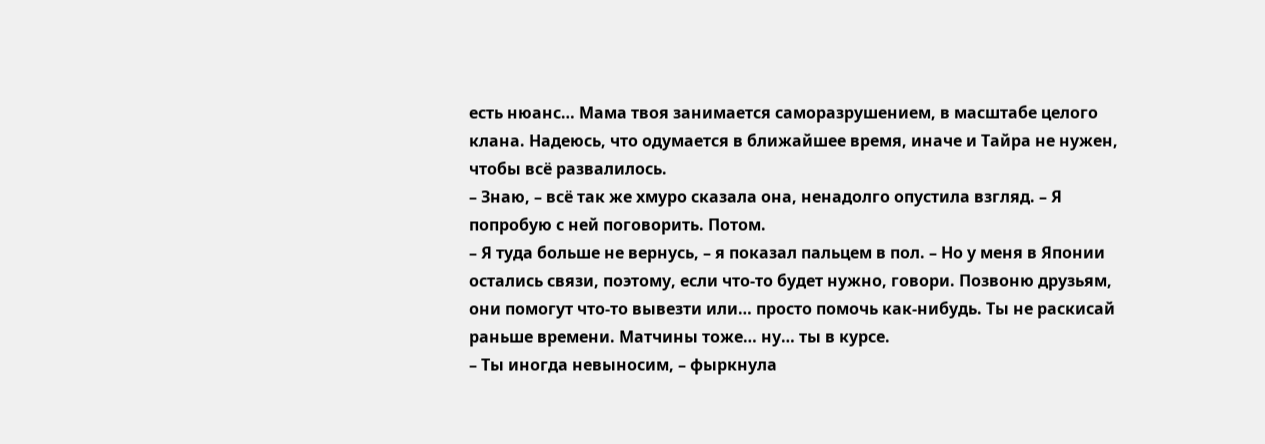есть нюанс… Мама твоя занимается саморазрушением, в масштабе целого клана. Надеюсь, что одумается в ближайшее время, иначе и Тайра не нужен, чтобы всё развалилось.
– Знаю, – всё так же хмуро сказала она, ненадолго опустила взгляд. – Я попробую с ней поговорить. Потом.
– Я туда больше не вернусь, – я показал пальцем в пол. – Но у меня в Японии остались связи, поэтому, если что-то будет нужно, говори. Позвоню друзьям, они помогут что-то вывезти или… просто помочь как-нибудь. Ты не раскисай раньше времени. Матчины тоже… ну… ты в курсе.
– Ты иногда невыносим, – фыркнула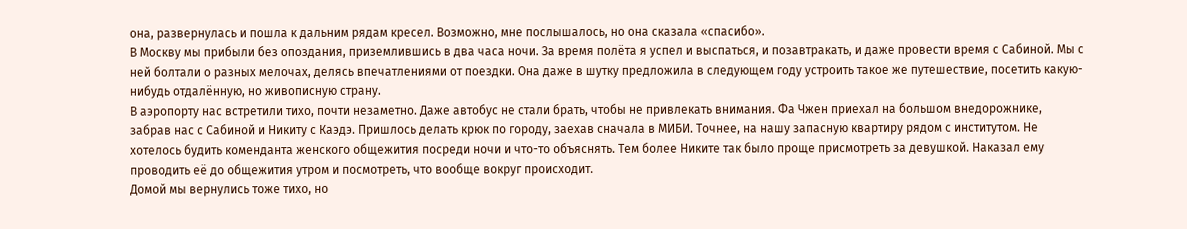она, развернулась и пошла к дальним рядам кресел. Возможно, мне послышалось, но она сказала «спасибо».
В Москву мы прибыли без опоздания, приземлившись в два часа ночи. За время полёта я успел и выспаться, и позавтракать, и даже провести время с Сабиной. Мы с ней болтали о разных мелочах, делясь впечатлениями от поездки. Она даже в шутку предложила в следующем году устроить такое же путешествие, посетить какую-нибудь отдалённую, но живописную страну.
В аэропорту нас встретили тихо, почти незаметно. Даже автобус не стали брать, чтобы не привлекать внимания. Фа Чжен приехал на большом внедорожнике, забрав нас с Сабиной и Никиту с Каэдэ. Пришлось делать крюк по городу, заехав сначала в МИБИ. Точнее, на нашу запасную квартиру рядом с институтом. Не хотелось будить коменданта женского общежития посреди ночи и что-то объяснять. Тем более Никите так было проще присмотреть за девушкой. Наказал ему проводить её до общежития утром и посмотреть, что вообще вокруг происходит.
Домой мы вернулись тоже тихо, но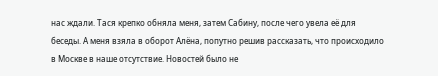нас ждали. Тася крепко обняла меня, затем Сабину, после чего увела её для беседы. А меня взяла в оборот Алёна, попутно решив рассказать, что происходило в Москве в наше отсутствие. Новостей было не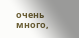очень много,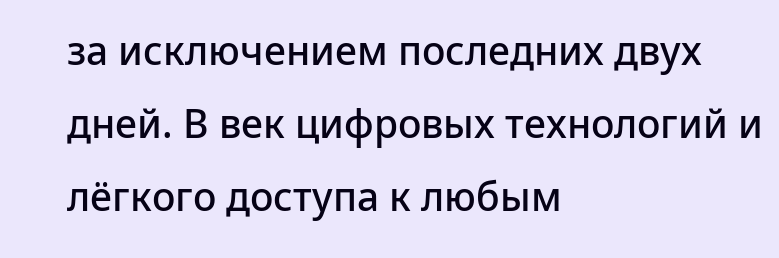за исключением последних двух дней. В век цифровых технологий и лёгкого доступа к любым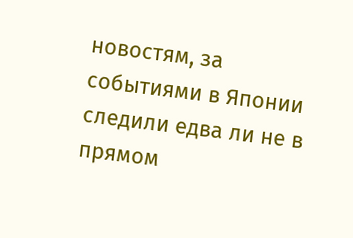новостям, за событиями в Японии следили едва ли не в прямом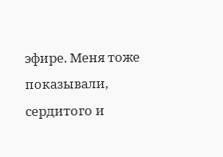эфире. Меня тоже показывали, сердитого и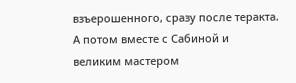взъерошенного, сразу после теракта. А потом вместе с Сабиной и великим мастером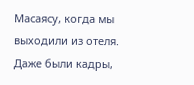Масаясу, когда мы выходили из отеля. Даже были кадры,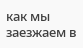как мы заезжаем в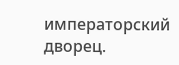императорский дворец.